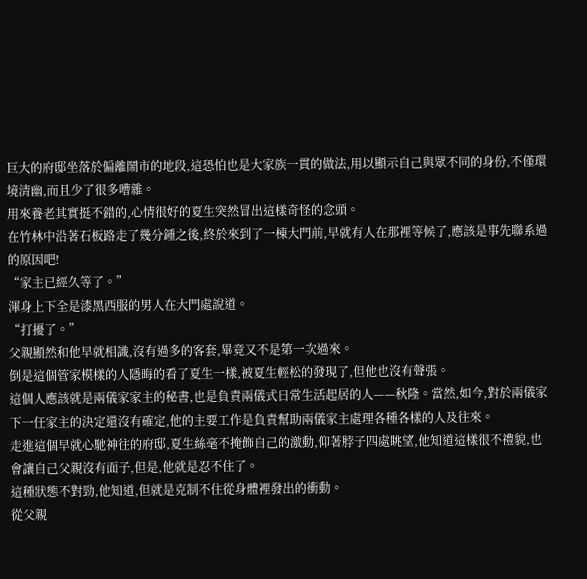巨大的府邸坐落於偏離鬧市的地段,這恐怕也是大家族一貫的做法,用以顯示自己與眾不同的身份,不僅環境清幽,而且少了很多嘈雜。
用來養老其實挺不錯的,心情很好的夏生突然冒出這樣奇怪的念頭。
在竹林中沿著石板路走了幾分鍾之後,終於來到了一棟大門前,早就有人在那裡等候了,應該是事先聯系過的原因吧!
“家主已經久等了。”
渾身上下全是漆黑西服的男人在大門處說道。
“打擾了。”
父親顯然和他早就相識,沒有過多的客套,畢竟又不是第一次過來。
倒是這個管家模樣的人隱晦的看了夏生一樣,被夏生輕松的發現了,但他也沒有聲張。
這個人應該就是兩儀家家主的秘書,也是負責兩儀式日常生活起居的人——秋隆。當然,如今,對於兩儀家下一任家主的決定還沒有確定,他的主要工作是負責幫助兩儀家主處理各種各樣的人及往來。
走進這個早就心馳神往的府邸,夏生絲毫不掩飾自己的激動,仰著脖子四處眺望,他知道這樣很不禮貌,也會讓自己父親沒有面子,但是,他就是忍不住了。
這種狀態不對勁,他知道,但就是克制不住從身體裡發出的衝動。
從父親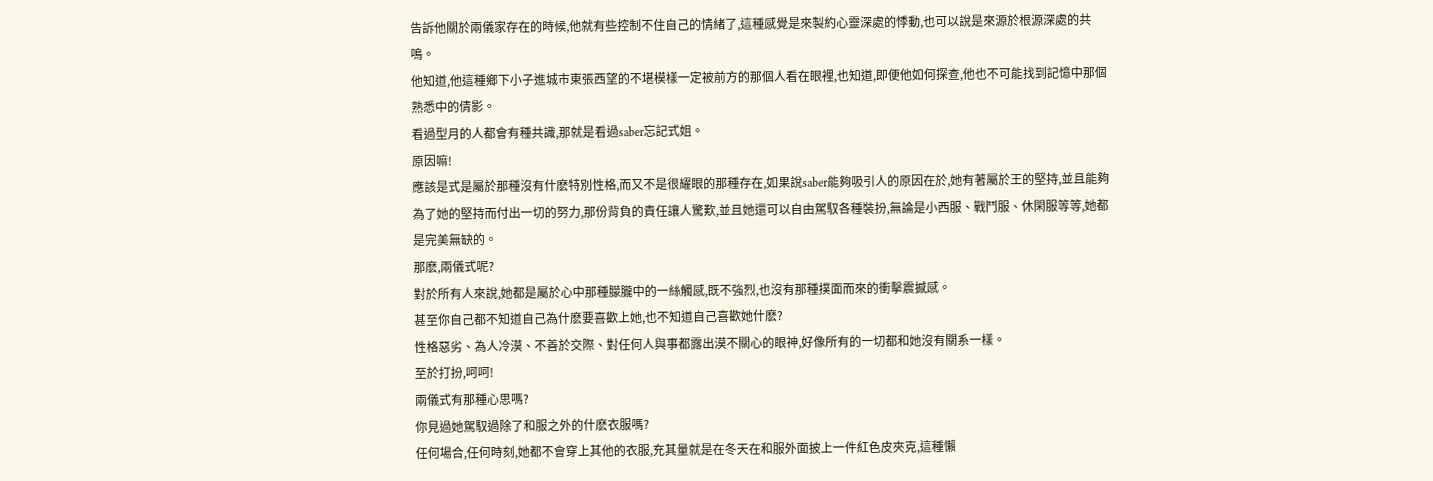告訴他關於兩儀家存在的時候,他就有些控制不住自己的情緒了,這種感覺是來製約心靈深處的悸動,也可以說是來源於根源深處的共鳴。
他知道,他這種鄉下小子進城市東張西望的不堪模樣一定被前方的那個人看在眼裡,也知道,即便他如何探查,他也不可能找到記憶中那個熟悉中的倩影。
看過型月的人都會有種共識,那就是看過saber忘記式姐。
原因嘛!
應該是式是屬於那種沒有什麽特別性格,而又不是很耀眼的那種存在,如果說saber能夠吸引人的原因在於,她有著屬於王的堅持,並且能夠為了她的堅持而付出一切的努力,那份背負的責任讓人驚歎,並且她還可以自由駕馭各種裝扮,無論是小西服、戰鬥服、休閑服等等,她都是完美無缺的。
那麽,兩儀式呢?
對於所有人來說,她都是屬於心中那種朦朧中的一絲觸感,既不強烈,也沒有那種撲面而來的衝擊震撼感。
甚至你自己都不知道自己為什麽要喜歡上她,也不知道自己喜歡她什麽?
性格惡劣、為人冷漠、不善於交際、對任何人與事都露出漠不關心的眼神,好像所有的一切都和她沒有關系一樣。
至於打扮,呵呵!
兩儀式有那種心思嗎?
你見過她駕馭過除了和服之外的什麽衣服嗎?
任何場合,任何時刻,她都不會穿上其他的衣服,充其量就是在冬天在和服外面披上一件紅色皮夾克,這種懶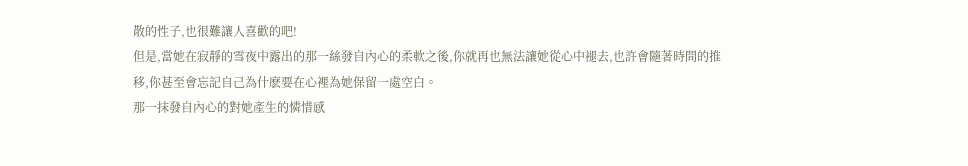散的性子,也很難讓人喜歡的吧!
但是,當她在寂靜的雪夜中露出的那一絲發自內心的柔軟之後,你就再也無法讓她從心中褪去,也許會隨著時間的推移,你甚至會忘記自己為什麽要在心裡為她保留一處空白。
那一抹發自內心的對她產生的憐惜感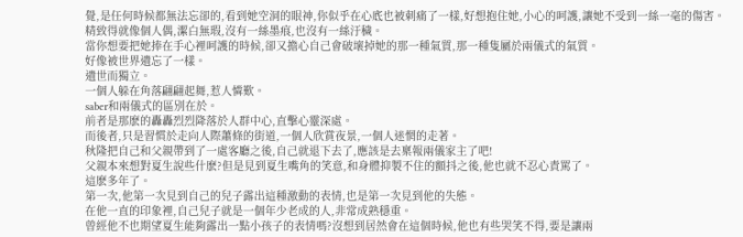覺,是任何時候都無法忘卻的,看到她空洞的眼神,你似乎在心底也被刺痛了一樣,好想抱住她,小心的呵護,讓她不受到一絲一毫的傷害。
精致得就像個人偶,潔白無瑕,沒有一絲墨痕,也沒有一絲汙穢。
當你想要把她捧在手心裡呵護的時候,卻又擔心自己會破壞掉她的那一種氣質,那一種隻屬於兩儀式的氣質。
好像被世界遺忘了一樣。
遺世而獨立。
一個人躲在角落翩翩起舞,惹人憐歎。
saber和兩儀式的區別在於。
前者是那麽的轟轟烈烈降落於人群中心,直擊心靈深處。
而後者,只是習慣於走向人際蕭條的街道,一個人欣賞夜景,一個人迷惘的走著。
秋隆把自己和父親帶到了一處客廳之後,自己就退下去了,應該是去稟報兩儀家主了吧!
父親本來想對夏生說些什麽?但是見到夏生嘴角的笑意,和身體抑製不住的顫抖之後,他也就不忍心責罵了。
這麽多年了。
第一次,他第一次見到自己的兒子露出這種激動的表情,也是第一次見到他的失態。
在他一直的印象裡,自己兒子就是一個年少老成的人,非常成熟穩重。
曾經他不也期望夏生能夠露出一點小孩子的表情嗎?沒想到居然會在這個時候,他也有些哭笑不得,要是讓兩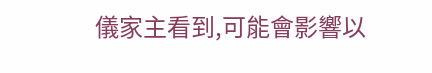儀家主看到,可能會影響以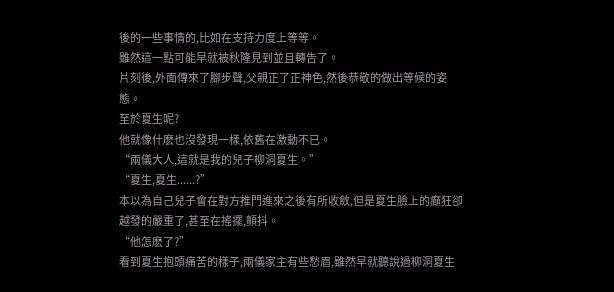後的一些事情的,比如在支持力度上等等。
雖然這一點可能早就被秋隆見到並且轉告了。
片刻後,外面傳來了腳步聲,父親正了正神色,然後恭敬的做出等候的姿態。
至於夏生呢?
他就像什麽也沒發現一樣,依舊在激動不已。
“兩儀大人,這就是我的兒子柳洞夏生。”
“夏生,夏生......?”
本以為自己兒子會在對方推門進來之後有所收斂,但是夏生臉上的癲狂卻越發的嚴重了,甚至在搖擺,顫抖。
“他怎麽了?”
看到夏生抱頭痛苦的樣子,兩儀家主有些愁眉,雖然早就聽說過柳洞夏生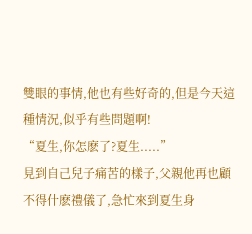雙眼的事情,他也有些好奇的,但是今天這種情況,似乎有些問題啊!
“夏生,你怎麽了?夏生.....”
見到自己兒子痛苦的樣子,父親他再也顧不得什麽禮儀了,急忙來到夏生身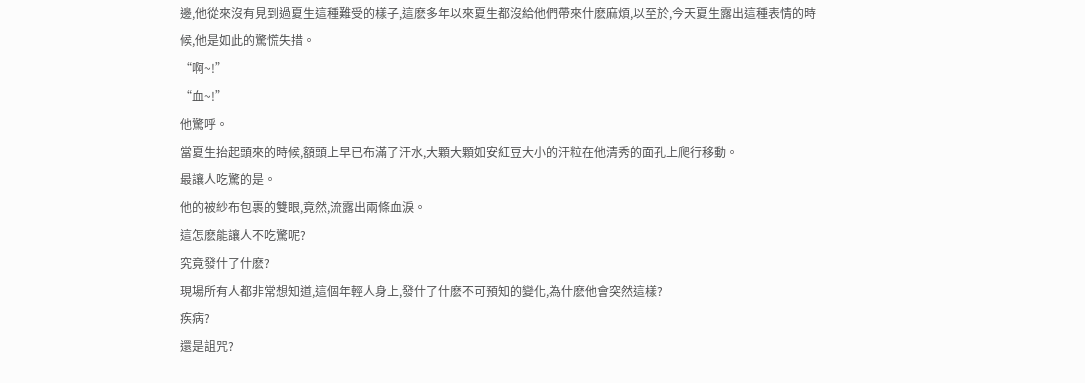邊,他從來沒有見到過夏生這種難受的樣子,這麽多年以來夏生都沒給他們帶來什麽麻煩,以至於,今天夏生露出這種表情的時候,他是如此的驚慌失措。
“啊~!”
“血~!”
他驚呼。
當夏生抬起頭來的時候,額頭上早已布滿了汗水,大顆大顆如安紅豆大小的汗粒在他清秀的面孔上爬行移動。
最讓人吃驚的是。
他的被紗布包裹的雙眼,竟然,流露出兩條血淚。
這怎麽能讓人不吃驚呢?
究竟發什了什麽?
現場所有人都非常想知道,這個年輕人身上,發什了什麽不可預知的變化,為什麽他會突然這樣?
疾病?
還是詛咒?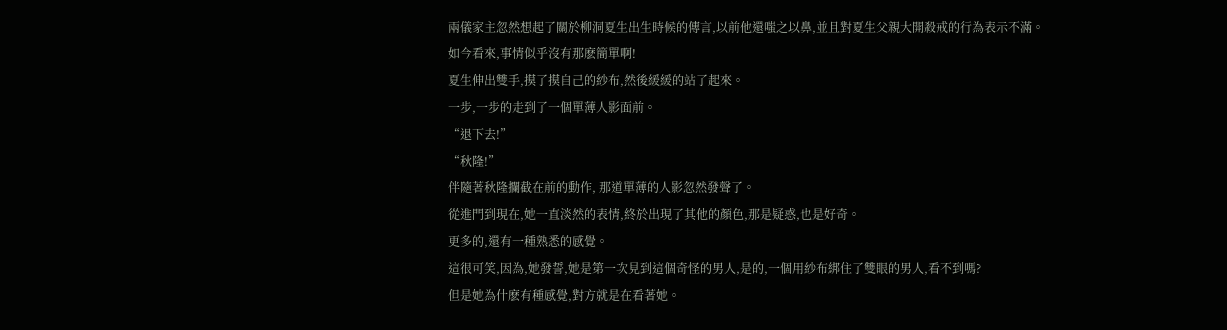兩儀家主忽然想起了關於柳洞夏生出生時候的傳言,以前他還嗤之以鼻,並且對夏生父親大開殺戒的行為表示不滿。
如今看來,事情似乎沒有那麽簡單啊!
夏生伸出雙手,摸了摸自己的紗布,然後緩緩的站了起來。
一步,一步的走到了一個單薄人影面前。
“退下去!”
“秋隆!”
伴隨著秋隆攔截在前的動作, 那道單薄的人影忽然發聲了。
從進門到現在,她一直淡然的表情,終於出現了其他的顏色,那是疑惑,也是好奇。
更多的,還有一種熟悉的感覺。
這很可笑,因為,她發誓,她是第一次見到這個奇怪的男人,是的,一個用紗布綁住了雙眼的男人,看不到嗎?
但是她為什麽有種感覺,對方就是在看著她。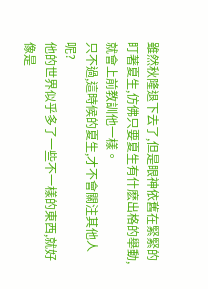雖然秋隆退下去了,但是眼神依舊在緊緊的盯著夏生,仿佛只要夏生有什麽出格的舉動,就會上前教訓他一樣。
只不過,這時候的夏生,才不會關注其他人呢?
他的世界似乎多了一些不一樣的東西,就好像是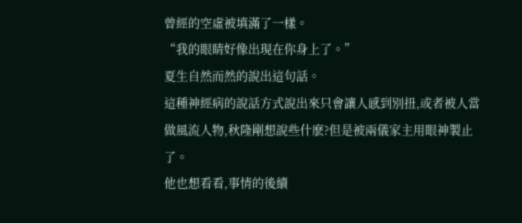曾經的空虛被填滿了一樣。
“我的眼睛好像出現在你身上了。”
夏生自然而然的說出這句話。
這種神經病的說話方式說出來只會讓人感到別扭,或者被人當做風流人物,秋隆剛想說些什麽?但是被兩儀家主用眼神製止了。
他也想看看,事情的後續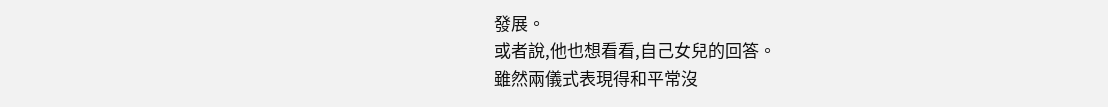發展。
或者說,他也想看看,自己女兒的回答。
雖然兩儀式表現得和平常沒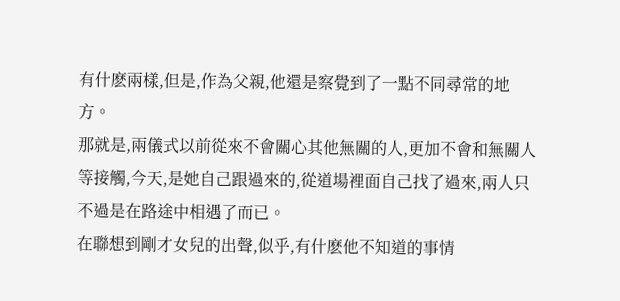有什麽兩樣,但是,作為父親,他還是察覺到了一點不同尋常的地方。
那就是,兩儀式以前從來不會關心其他無關的人,更加不會和無關人等接觸,今天,是她自己跟過來的,從道場裡面自己找了過來,兩人只不過是在路途中相遇了而已。
在聯想到剛才女兒的出聲,似乎,有什麽他不知道的事情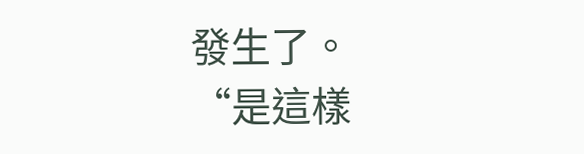發生了。
“是這樣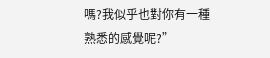嗎?我似乎也對你有一種熟悉的感覺呢?”